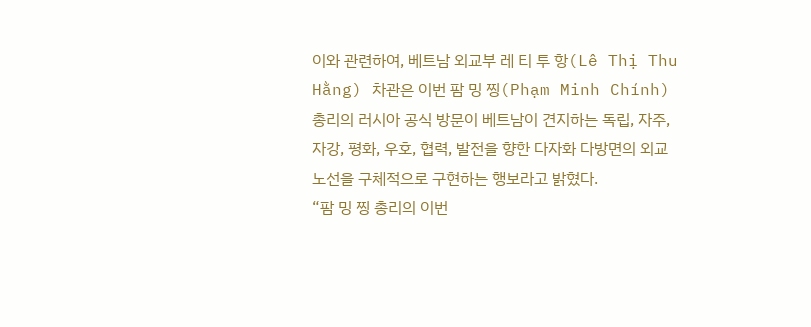이와 관련하여, 베트남 외교부 레 티 투 항(Lê Thị Thu Hằng) 차관은 이번 팜 밍 찡(Phạm Minh Chính) 총리의 러시아 공식 방문이 베트남이 견지하는 독립, 자주, 자강, 평화, 우호, 협력, 발전을 향한 다자화 다방면의 외교 노선을 구체적으로 구현하는 행보라고 밝혔다.
“팜 밍 찡 총리의 이번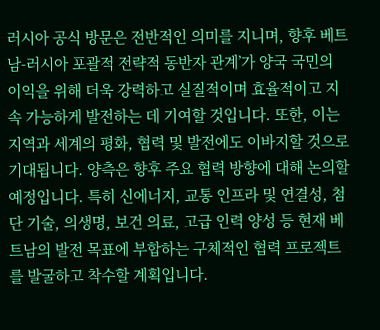러시아 공식 방문은 전반적인 의미를 지니며, 향후 베트남-러시아 포괄적 전략적 동반자 관계’가 양국 국민의 이익을 위해 더욱 강력하고 실질적이며 효율적이고 지속 가능하게 발전하는 데 기여할 것입니다. 또한, 이는 지역과 세계의 평화, 협력 및 발전에도 이바지할 것으로 기대됩니다. 양측은 향후 주요 협력 방향에 대해 논의할 예정입니다. 특히 신에너지, 교통 인프라 및 연결성, 첨단 기술, 의생명, 보건 의료, 고급 인력 양성 등 현재 베트남의 발전 목표에 부합하는 구체적인 협력 프로젝트를 발굴하고 착수할 계획입니다.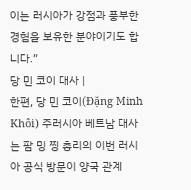이는 러시아가 강점과 풍부한 경험을 보유한 분야이기도 합니다.”
당 민 코이 대사 |
한편, 당 민 코이(Đặng Minh Khôi) 주러시아 베트남 대사는 팜 밍 찡 총리의 이번 러시아 공식 방문이 양국 관계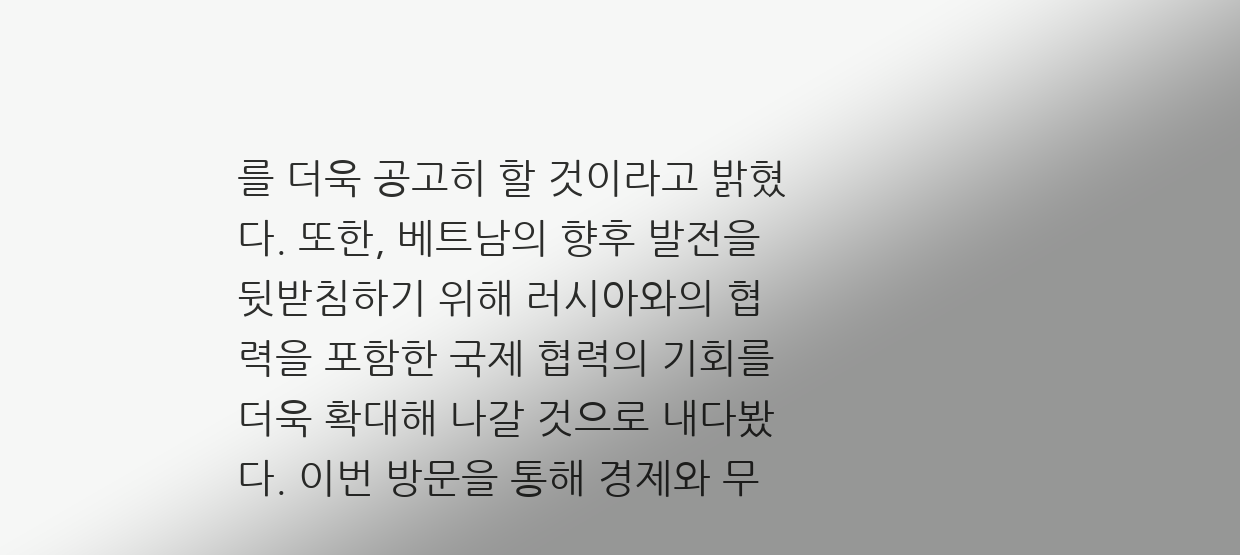를 더욱 공고히 할 것이라고 밝혔다. 또한, 베트남의 향후 발전을 뒷받침하기 위해 러시아와의 협력을 포함한 국제 협력의 기회를 더욱 확대해 나갈 것으로 내다봤다. 이번 방문을 통해 경제와 무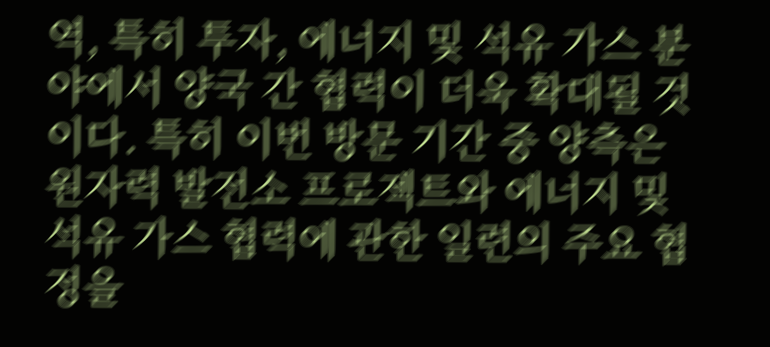역, 특히 투자, 에너지 및 석유 가스 분야에서 양국 간 협력이 더욱 확대될 것이다. 특히 이번 방문 기간 중 양측은 원자력 발전소 프로젝트와 에너지 및 석유 가스 협력에 관한 일련의 주요 협정을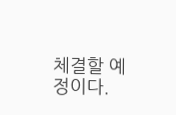체결할 예정이다.